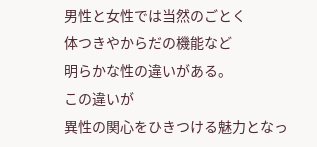男性と女性では当然のごとく
体つきやからだの機能など
明らかな性の違いがある。
この違いが
異性の関心をひきつける魅力となっ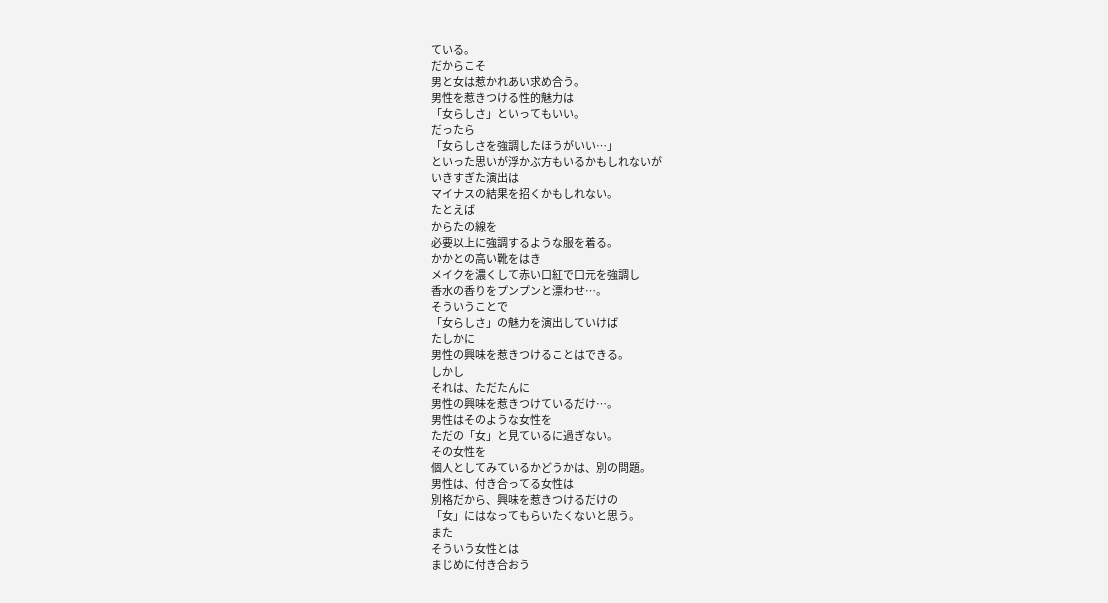ている。
だからこそ
男と女は惹かれあい求め合う。
男性を惹きつける性的魅力は
「女らしさ」といってもいい。
だったら
「女らしさを強調したほうがいい…」
といった思いが浮かぶ方もいるかもしれないが
いきすぎた演出は
マイナスの結果を招くかもしれない。
たとえば
からたの線を
必要以上に強調するような服を着る。
かかとの高い靴をはき
メイクを濃くして赤い口紅で口元を強調し
香水の香りをプンプンと漂わせ…。
そういうことで
「女らしさ」の魅力を演出していけば
たしかに
男性の興味を惹きつけることはできる。
しかし
それは、ただたんに
男性の興味を惹きつけているだけ…。
男性はそのような女性を
ただの「女」と見ているに過ぎない。
その女性を
個人としてみているかどうかは、別の問題。
男性は、付き合ってる女性は
別格だから、興味を惹きつけるだけの
「女」にはなってもらいたくないと思う。
また
そういう女性とは
まじめに付き合おう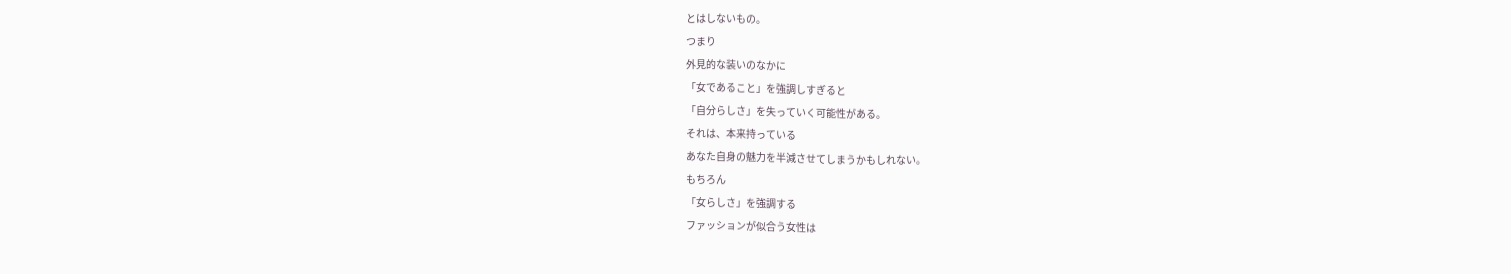とはしないもの。
つまり
外見的な装いのなかに
「女であること」を強調しすぎると
「自分らしさ」を失っていく可能性がある。
それは、本来持っている
あなた自身の魅力を半減させてしまうかもしれない。
もちろん
「女らしさ」を強調する
ファッションが似合う女性は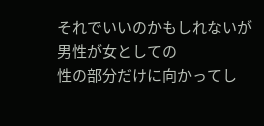それでいいのかもしれないが
男性が女としての
性の部分だけに向かってし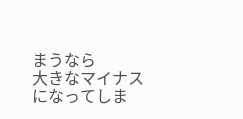まうなら
大きなマイナスになってしま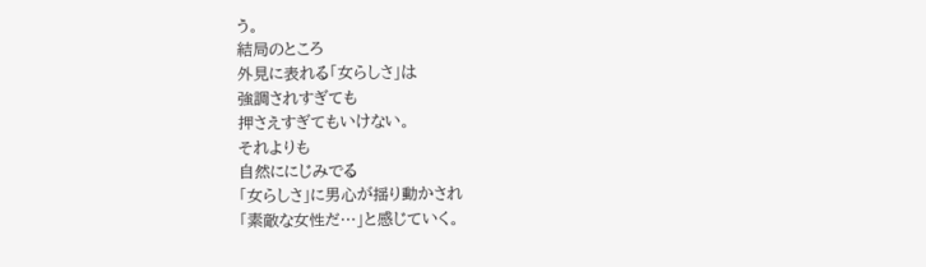う。
結局のところ
外見に表れる「女らしさ」は
強調されすぎても
押さえすぎてもいけない。
それよりも
自然ににじみでる
「女らしさ」に男心が揺り動かされ
「素敵な女性だ…」と感じていく。